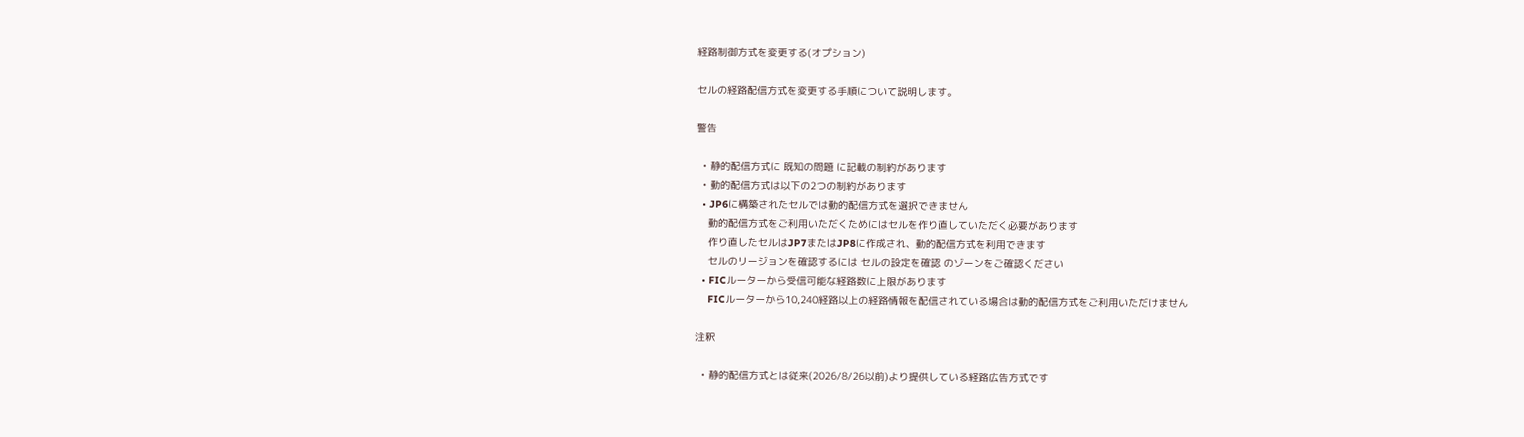経路制御方式を変更する(オプション)

セルの経路配信方式を変更する手順について説明します。

警告

  • 静的配信方式に 既知の問題 に記載の制約があります
  • 動的配信方式は以下の2つの制約があります
  • JP6に構築されたセルでは動的配信方式を選択できません
    動的配信方式をご利用いただくためにはセルを作り直していただく必要があります
    作り直したセルはJP7またはJP8に作成され、動的配信方式を利用できます
    セルのリージョンを確認するには セルの設定を確認 のゾーンをご確認ください
  • FICルーターから受信可能な経路数に上限があります
    FICルーターから10,240経路以上の経路情報を配信されている場合は動的配信方式をご利用いただけません

注釈

  • 静的配信方式とは従来(2026/8/26以前)より提供している経路広告方式です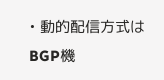• 動的配信方式はBGP機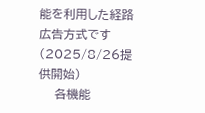能を利用した経路広告方式です(2025/8/26提供開始)
    各機能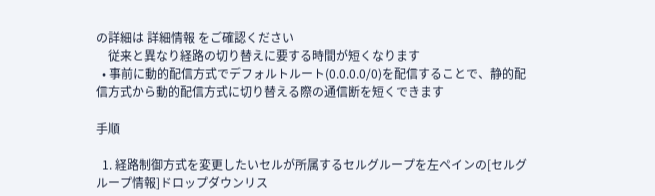の詳細は 詳細情報 をご確認ください
    従来と異なり経路の切り替えに要する時間が短くなります
  • 事前に動的配信方式でデフォルトルート(0.0.0.0/0)を配信することで、静的配信方式から動的配信方式に切り替える際の通信断を短くできます

手順

  1. 経路制御方式を変更したいセルが所属するセルグループを左ペインの[セルグループ情報]ドロップダウンリス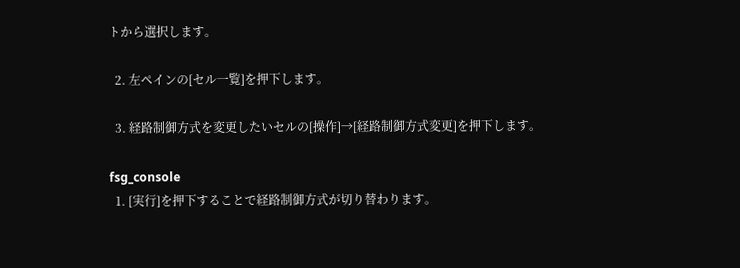トから選択します。

  2. 左ペインの[セル一覧]を押下します。

  3. 経路制御方式を変更したいセルの[操作]→[経路制御方式変更]を押下します。

fsg_console
  1. [実行]を押下することで経路制御方式が切り替わります。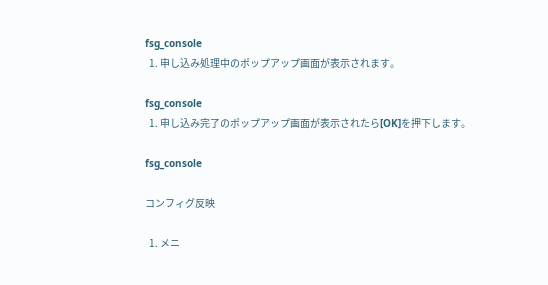fsg_console
  1. 申し込み処理中のポップアップ画面が表示されます。

fsg_console
  1. 申し込み完了のポップアップ画面が表示されたら[OK]を押下します。

fsg_console

コンフィグ反映

  1. メニ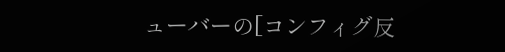ューバーの[コンフィグ反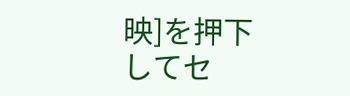映]を押下してセ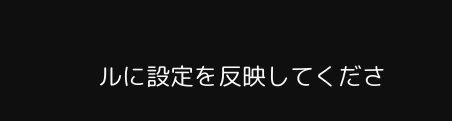ルに設定を反映してくださ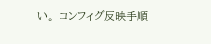い。 コンフィグ反映手順